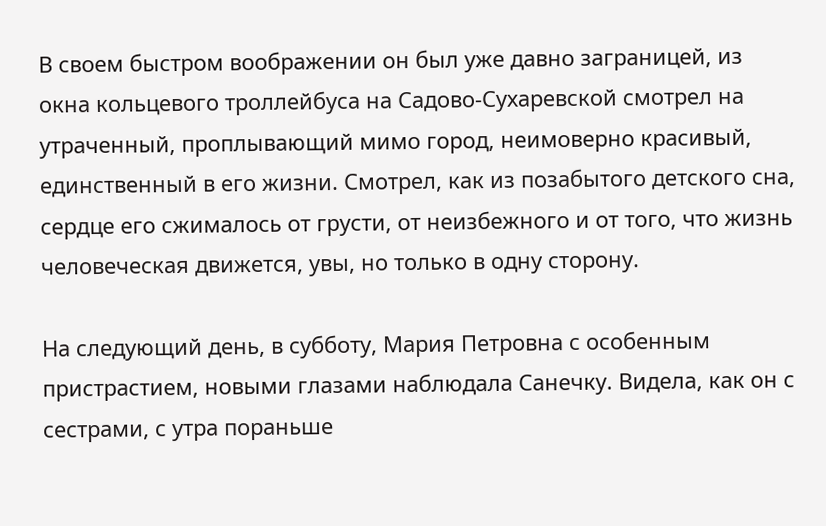В своем быстром воображении он был уже давно заграницей, из окна кольцевого троллейбуса на Садово-Сухаревской смотрел на утраченный, проплывающий мимо город, неимоверно красивый, единственный в его жизни. Смотрел, как из позабытого детского сна, сердце его сжималось от грусти, от неизбежного и от того, что жизнь человеческая движется, увы, но только в одну сторону.

На следующий день, в субботу, Мария Петровна с особенным пристрастием, новыми глазами наблюдала Санечку. Видела, как он с сестрами, с утра пораньше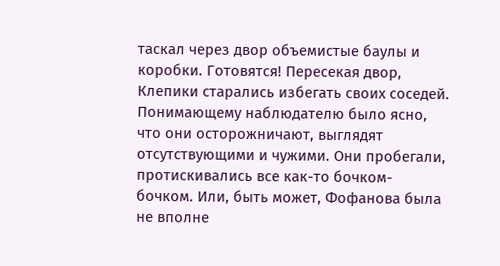таскал через двор объемистые баулы и коробки. Готовятся! Пересекая двор, Клепики старались избегать своих соседей. Понимающему наблюдателю было ясно, что они осторожничают, выглядят отсутствующими и чужими. Они пробегали, протискивались все как-то бочком-бочком. Или, быть может, Фофанова была не вполне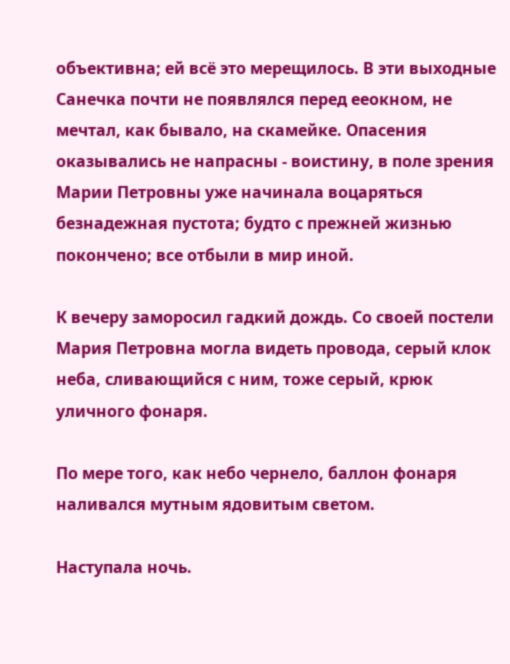объективна; ей всё это мерещилось. В эти выходные Санечка почти не появлялся перед ееокном, не мечтал, как бывало, на скамейке. Опасения оказывались не напрасны - воистину, в поле зрения Марии Петровны уже начинала воцаряться безнадежная пустота; будто с прежней жизнью покончено; все отбыли в мир иной.

К вечеру заморосил гадкий дождь. Со своей постели Мария Петровна могла видеть провода, серый клок неба, сливающийся с ним, тоже серый, крюк уличного фонаря.

По мере того, как небо чернело, баллон фонаря наливался мутным ядовитым светом.

Наступала ночь.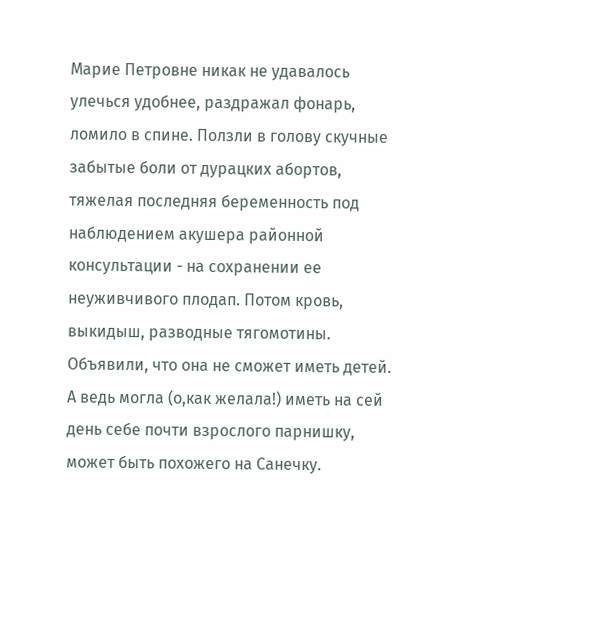Марие Петровне никак не удавалось улечься удобнее, раздражал фонарь, ломило в спине. Ползли в голову скучные забытые боли от дурацких абортов, тяжелая последняя беременность под наблюдением акушера районной консультации - на сохранении ее неуживчивого плодап. Потом кровь, выкидыш, разводные тягомотины. Объявили, что она не сможет иметь детей. А ведь могла (о,как желала!) иметь на сей день себе почти взрослого парнишку, может быть похожего на Санечку.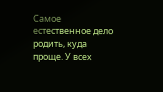Самое естественное дело родить, куда проще. У всех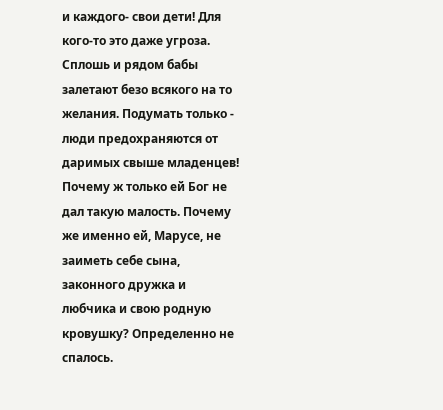и каждого- свои дети! Для кого-то это даже угроза. Сплошь и рядом бабы залетают безо всякого на то желания. Подумать только - люди предохраняются от даримых свыше младенцев! Почему ж только ей Бог не дал такую малость. Почему же именно ей, Марусе, не заиметь себе сына, законного дружка и любчика и свою родную кровушку? Определенно не спалось.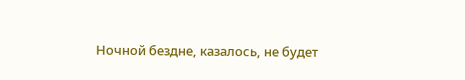Ночной бездне, казалось, не будет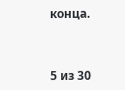конца.



5 из 30